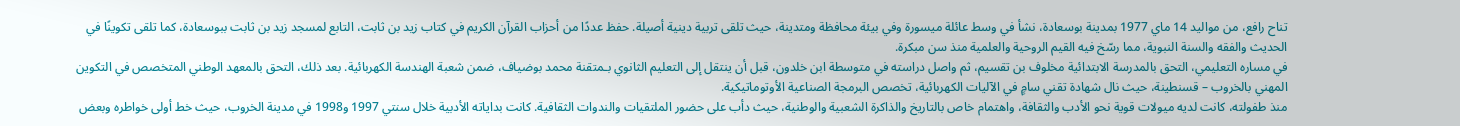تناح رافع، من مواليد 14 ماي 1977 بمدينة بوسعادة، نشأ في وسط عائلة ميسورة وفي بيئة محافظة ومتدينة، حيث تلقى تربية دينية أصيلة. حفظ عددًا من أحزاب القرآن الكريم في كتاب زيد بن ثابت، التابع لمسجد زيد بن ثابت ببوسعادة، كما تلقى تكوينًا في الحديث والفقه والسنة النبوية، مما رسّخ فيه القيم الروحية والعلمية منذ سن مبكرة.
في مساره التعليمي، التحق بالمدرسة الابتدائية مخلوف بن تقسيم، ثم واصل دراسته في متوسطة ابن خلدون، قبل أن ينتقل إلى التعليم الثانوي بـمتقنة محمد بوضياف، ضمن شعبة الهندسة الكهربائية. بعد ذلك، التحق بالمعهد الوطني المتخصص في التكوين المهني بالخروب – قسنطينة، حيث نال شهادة تقني سامٍ في الآليات الكهربائية، تخصص البرمجة الصناعية الأوتوماتيكية.
منذ طفولته، كانت لديه ميولات قوية نحو الأدب والثقافة، واهتمام خاص بالتاريخ والذاكرة الشعبية والوطنية، حيث دأب على حضور الملتقيات والندوات الثقافية. كانت بداياته الأدبية خلال سنتي 1997 و1998 في مدينة الخروب، حيث خط أولى خواطره وبعض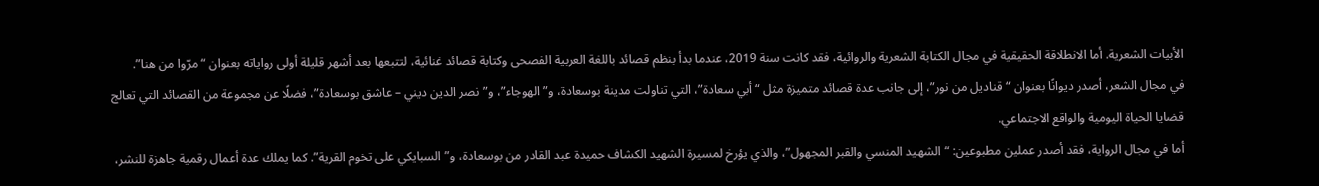الأبيات الشعرية. أما الانطلاقة الحقيقية في مجال الكتابة الشعرية والروائية، فقد كانت سنة 2019، عندما بدأ بنظم قصائد باللغة العربية الفصحى وكتابة قصائد غنائية، لتتبعها بعد أشهر قليلة أولى رواياته بعنوان “مرّوا من هنا”.
في مجال الشعر، أصدر ديوانًا بعنوان “قناديل من نور”، إلى جانب عدة قصائد متميزة مثل “أبي سعادة”، التي تناولت مدينة بوسعادة، و”الهوجاء”، و”نصر الدين ديني – عاشق بوسعادة”، فضلًا عن مجموعة من القصائد التي تعالج قضايا الحياة اليومية والواقع الاجتماعي.
أما في مجال الرواية، فقد أصدر عملين مطبوعين: “الشهيد المنسي والقبر المجهول”، والذي يؤرخ لمسيرة الشهيد الكشاف حميدة عبد القادر من بوسعادة، و”السبايكي على تخوم القرية”. كما يملك عدة أعمال رقمية جاهزة للنشر،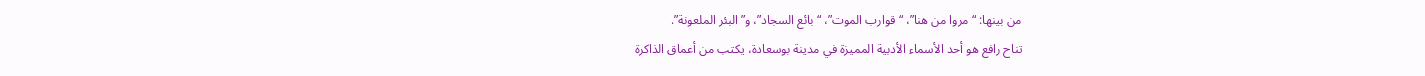من بينها: “مروا من هنا”، “قوارب الموت”، “بائع السجاد”، و”البئر الملعونة”.
تناح رافع هو أحد الأسماء الأدبية المميزة في مدينة بوسعادة، يكتب من أعماق الذاكرة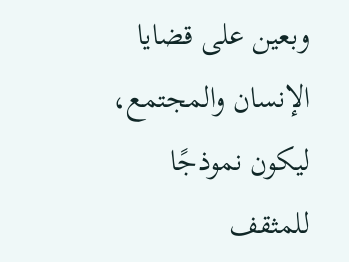وبعين على قضايا الإنسان والمجتمع، ليكون نموذجًا للمثقف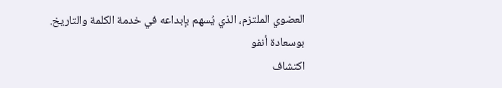العضوي الملتزم، الذي يُسهم بإبداعه في خدمة الكلمة والتاريخ.
بوسعادة أنفو
اكتشاف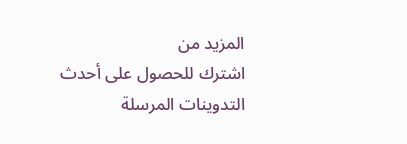المزيد من
اشترك للحصول على أحدث التدوينات المرسلة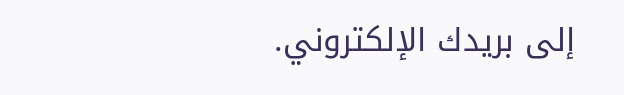إلى بريدك الإلكتروني.